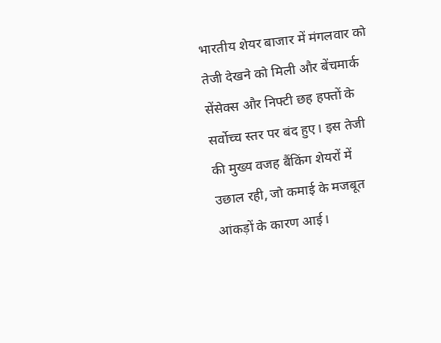भारतीय शेयर बाजार में मंगलवार को तेजी देखने को मिली और बेंचमार्क सेंसेक्स और निफ्टी छह हफ्तों के सर्वोच्च स्तर पर बंद हुए। इस तेजी की मुख्य वजह बैंकिंग शेयरों में उछाल रही, जो कमाई के मजबूत आंकड़ों के कारण आई।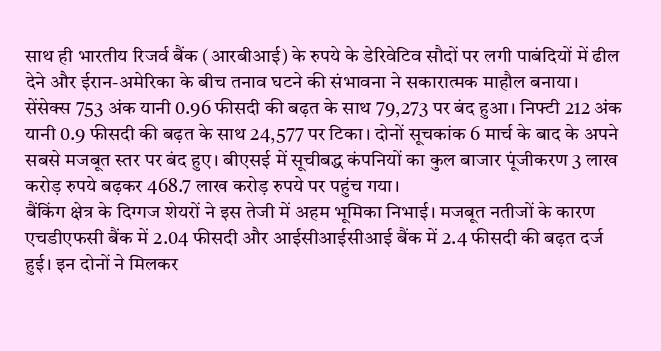साथ ही भारतीय रिजर्व बैंक (आरबीआई) के रुपये के डेरिवेटिव सौदों पर लगी पाबंदियों में ढील देने और ईरान-अमेरिका के बीच तनाव घटने की संभावना ने सकारात्मक माहौल बनाया।
सेंसेक्स 753 अंक यानी 0.96 फीसदी की बढ़त के साथ 79,273 पर बंद हुआ। निफ्टी 212 अंक यानी 0.9 फीसदी की बढ़त के साथ 24,577 पर टिका। दोनों सूचकांक 6 मार्च के बाद के अपने सबसे मजबूत स्तर पर बंद हुए। बीएसई में सूचीबद्ध कंपनियों का कुल बाजार पूंजीकरण 3 लाख करोड़ रुपये बढ़कर 468.7 लाख करोड़ रुपये पर पहुंच गया।
बैंकिंग क्षेत्र के दिग्गज शेयरों ने इस तेजी में अहम भूमिका निभाई। मजबूत नतीजों के कारण एचडीएफसी बैंक में 2.04 फीसदी और आईसीआईसीआई बैंक में 2.4 फीसदी की बढ़त दर्ज हुई। इन दोनों ने मिलकर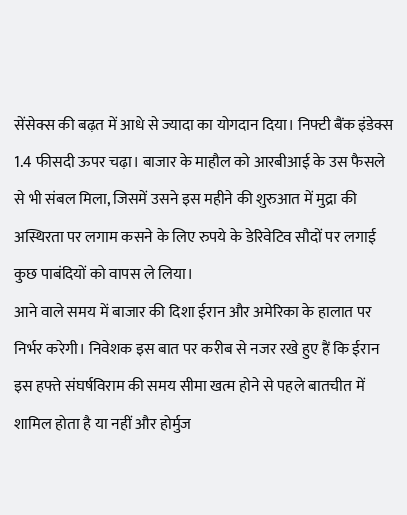सेंसेक्स की बढ़त में आधे से ज्यादा का योगदान दिया। निफ्टी बैंक इंडेक्स 1.4 फीसदी ऊपर चढ़ा। बाजार के माहौल को आरबीआई के उस फैसले से भी संबल मिला, जिसमें उसने इस महीने की शुरुआत में मुद्रा की अस्थिरता पर लगाम कसने के लिए रुपये के डेरिवेटिव सौदों पर लगाई कुछ पाबंदियों को वापस ले लिया।
आने वाले समय में बाजार की दिशा ईरान और अमेरिका के हालात पर निर्भर करेगी। निवेशक इस बात पर करीब से नजर रखे हुए हैं कि ईरान इस हफ्ते संघर्षविराम की समय सीमा खत्म होने से पहले बातचीत में शामिल होता है या नहीं और होर्मुज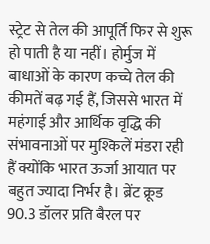स्ट्रेट से तेल की आपूर्ति फिर से शुरू हो पाती है या नहीं। होर्मुज में बाधाओं के कारण कच्चे तेल की कीमतें बढ़ गई हैं, जिससे भारत में महंगाई और आर्थिक वृद्धि की संभावनाओं पर मुश्किलें मंडरा रही हैं क्योंकि भारत ऊर्जा आयात पर बहुत ज्यादा निर्भर है। ब्रेंट क्रूड 90.3 डॉलर प्रति बैरल पर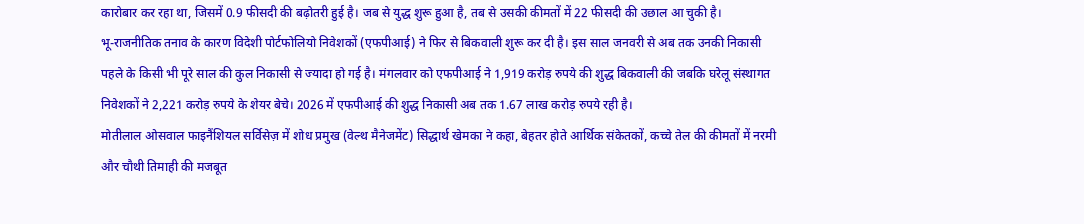कारोबार कर रहा था, जिसमें 0.9 फीसदी की बढ़ोतरी हुई है। जब से युद्ध शुरू हुआ है, तब से उसकी कीमतों में 22 फीसदी की उछाल आ चुकी है।
भू-राजनीतिक तनाव के कारण विदेशी पोर्टफोलियो निवेशकों (एफपीआई) ने फिर से बिकवाली शुरू कर दी है। इस साल जनवरी से अब तक उनकी निकासी पहले के किसी भी पूरे साल की कुल निकासी से ज्यादा हो गई है। मंगलवार को एफपीआई ने 1,919 करोड़ रुपये की शुद्ध बिकवाली की जबकि घरेलू संस्थागत निवेशकों ने 2,221 करोड़ रुपये के शेयर बेचे। 2026 में एफपीआई की शुद्ध निकासी अब तक 1.67 लाख करोड़ रुपये रही है।
मोतीलाल ओसवाल फाइनैंशियल सर्विसेज़ में शोध प्रमुख (वेल्थ मैनेजमेंट) सिद्धार्थ खेमका ने कहा, बेहतर होते आर्थिक संकेतकों, कच्चे तेल की कीमतों में नरमी और चौथी तिमाही की मजबूत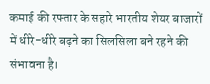कमाई की रफ्तार के सहारे भारतीय शेयर बाजारों में धीरे-धीरे बढ़ने का सिलसिला बने रहने की संभावना है।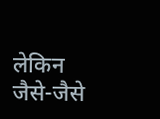लेकिन जैसे-जैसे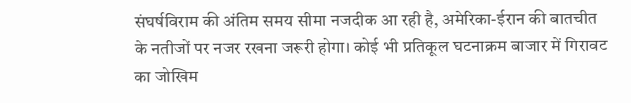संघर्षविराम की अंतिम समय सीमा नजदीक आ रही है, अमेरिका-ईरान की बातचीत के नतीजों पर नजर रखना जरूरी होगा। कोई भी प्रतिकूल घटनाक्रम बाजार में गिरावट का जोखिम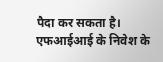पैदा कर सकता है। एफआईआई के निवेश के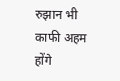रुझान भी काफी अहम होंगे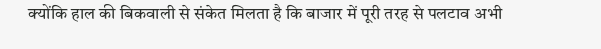क्योंकि हाल की बिकवाली से संकेत मिलता है कि बाजार में पूरी तरह से पलटाव अभी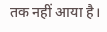तक नहीं आया है।